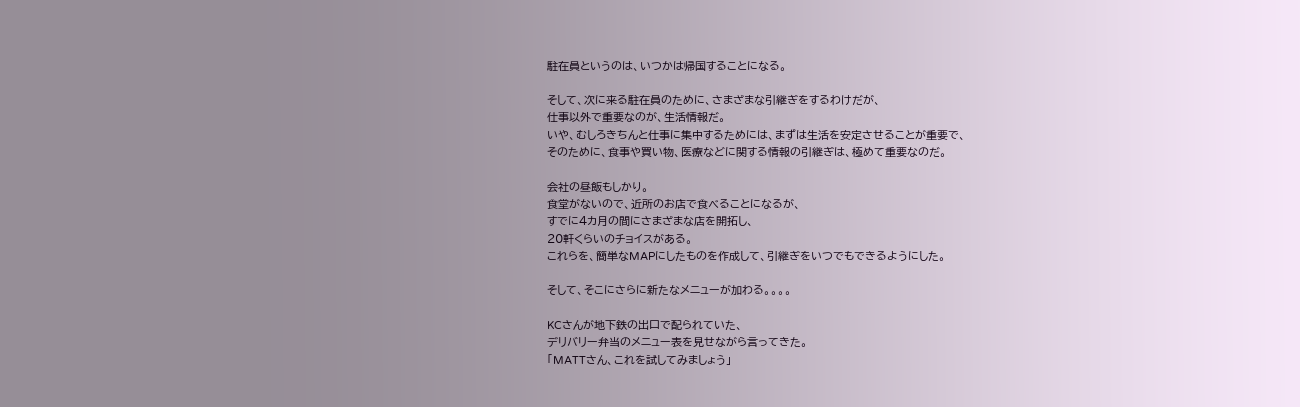駐在員というのは、いつかは帰国することになる。

そして、次に来る駐在員のために、さまざまな引継ぎをするわけだが、
仕事以外で重要なのが、生活情報だ。
いや、むしろきちんと仕事に集中するためには、まずは生活を安定させることが重要で、
そのために、食事や買い物、医療などに関する情報の引継ぎは、極めて重要なのだ。

会社の昼飯もしかり。
食堂がないので、近所のお店で食べることになるが、
すでに4カ月の間にさまざまな店を開拓し、
20軒くらいのチョイスがある。
これらを、簡単なMAPにしたものを作成して、引継ぎをいつでもできるようにした。

そして、そこにさらに新たなメニューが加わる。。。。

KCさんが地下鉄の出口で配られていた、
デリバリー弁当のメニュー表を見せながら言ってきた。
「MATTさん、これを試してみましょう」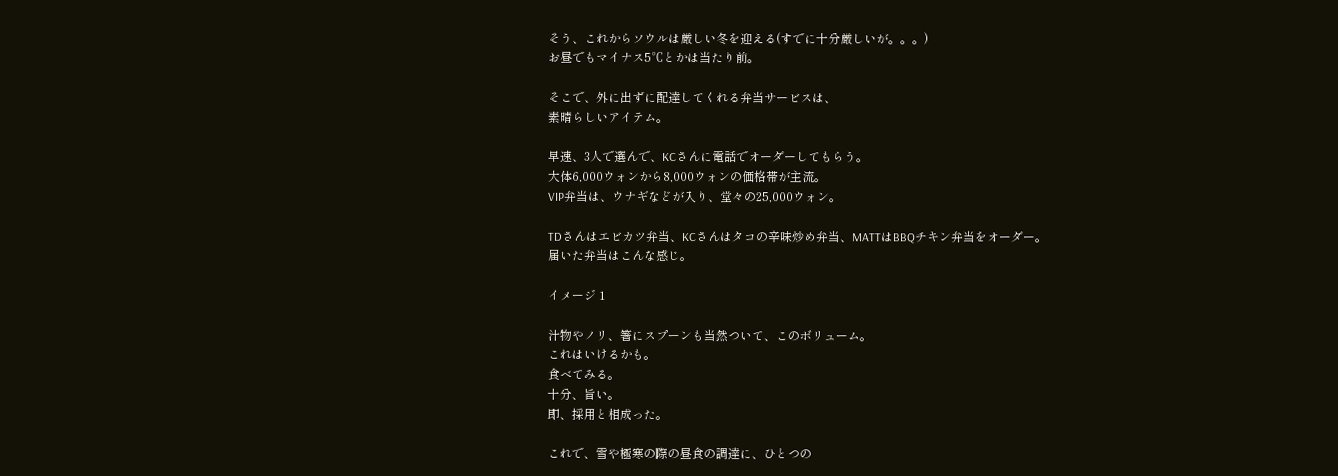そう、これからソウルは厳しい冬を迎える(すでに十分厳しいが。。。)
お昼でもマイナス5℃とかは当たり前。

そこで、外に出ずに配達してくれる弁当サービスは、
素晴らしいアイテム。

早速、3人で選んで、KCさんに電話でオーダーしてもらう。
大体6,000ウォンから8,000ウォンの価格帯が主流。
VIP弁当は、ウナギなどが入り、堂々の25,000ウォン。

TDさんはエビカツ弁当、KCさんはタコの辛味炒め弁当、MATTはBBQチキン弁当をオーダー。
届いた弁当はこんな感じ。

イメージ 1

汁物やノリ、箸にスプーンも当然ついて、このボリューム。
これはいけるかも。
食べてみる。
十分、旨い。
即、採用と相成った。

これで、雪や極寒の際の昼食の調達に、ひとつの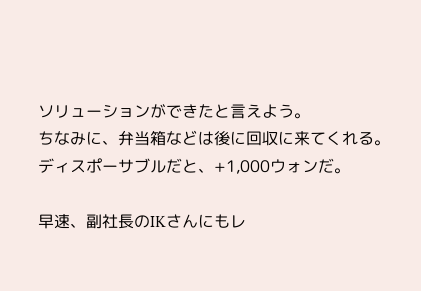ソリューションができたと言えよう。
ちなみに、弁当箱などは後に回収に来てくれる。
ディスポーサブルだと、+1,000ウォンだ。

早速、副社長のIKさんにもレ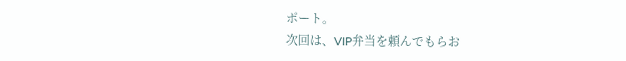ポート。
次回は、VIP弁当を頼んでもらお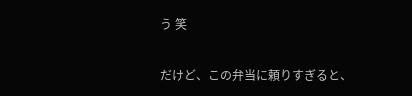う 笑

だけど、この弁当に頼りすぎると、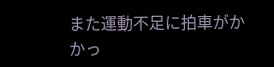また運動不足に拍車がかかっ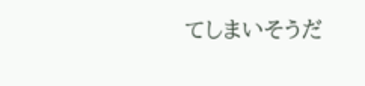てしまいそうだ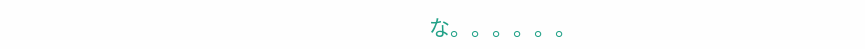な。。。。。。